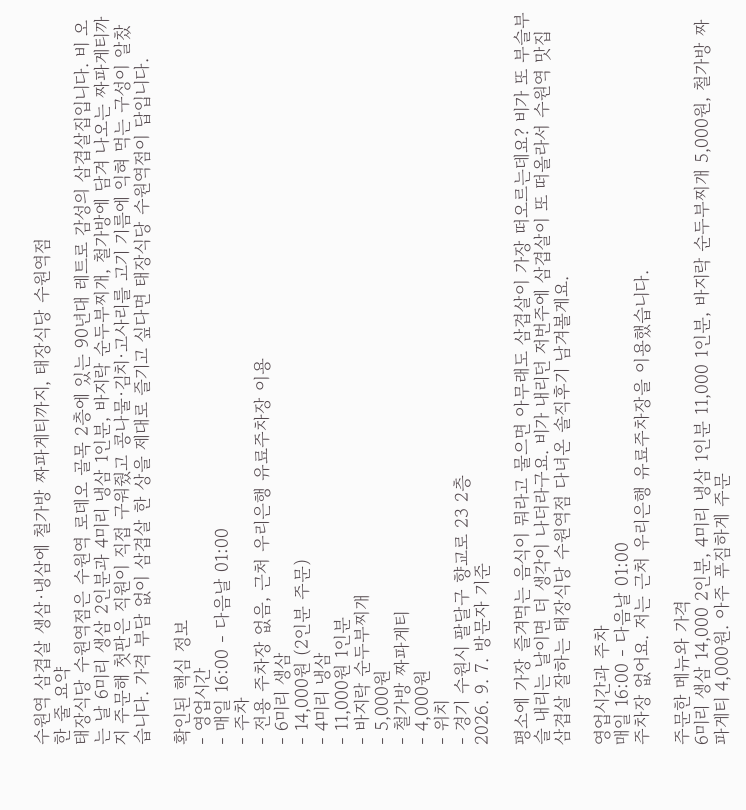수원역 삼겹살 생삼·냉삼에 철가방 짜파게티까지, 태장식당 수원역점
한 줄 요약
태장식당 수원역점은 수원역 로데오 골목 2층에 있는 90년대 레트로 감성의 삼겹살집입니다. 비 오는 날 6미리 생삼 2인분과 4미리 냉삼 1인분, 바지락 순두부찌개, 철가방에 담겨 나오는 짜파게티까지 주문해 첫판은 직원이 직접 구워줬고 콩나물·김치·고사리를 고기 기름에 익혀 먹는 구성이 알찼습니다. 가격 부담 없이 삼겹살 한 상을 제대로 즐기고 싶다면 태장식당 수원역점이 답입니다.

확인된 핵심 정보
- 영업시간
- 매일 16:00 - 다음날 01:00
- 주차
- 전용 주차장 없음, 근처 우리은행 유료주차장 이용
- 6미리 생삼
- 14,000원 (2인분 주문)
- 4미리 냉삼
- 11,000원 1인분
- 바지락 순두부찌개
- 5,000원
- 철가방 짜파게티
- 4,000원
- 위치
- 경기 수원시 팔달구 향교로 23 2층
2026. 9. 7. 방문자 기준

평소에 가장 즐겨먹는 음식이 뭐라고 물으면 아무래도 삼겹살이 가장 떠오르는데요? 비가 또 부슬부슬 내리는 날이면 더 생각이 나더라구요. 비가 내리던 저번주에 삼겹살이 또 떠올라서 수원역 맛집 삼겹살 잘하는 태장식당 수원역점 다녀온 솔직후기 남겨볼게요.

영업시간과 주차
매일 16:00 - 다음날 01:00
주차장 없어요. 저는 근처 우리은행 유료주차장을 이용했습니다.

주문한 메뉴와 가격
6미리 생삼 14,000 2인분, 4미리 냉삼 1인분 11,000 1인분, 바지락 순두부찌개 5,000원, 철가방 짜파게티 4,000원. 아주 푸짐하게 주문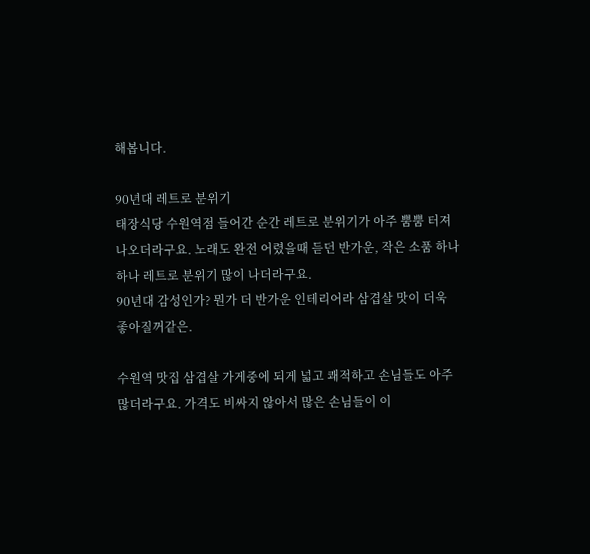해봅니다.

90년대 레트로 분위기
태장식당 수원역점 들어간 순간 레트로 분위기가 아주 뿜뿜 터져나오더라구요. 노래도 완전 어렸을때 듣던 반가운, 작은 소품 하나하나 레트로 분위기 많이 나더라구요.
90년대 감성인가? 뭔가 더 반가운 인테리어라 삼겹살 맛이 더욱 좋아질꺼같은.

수원역 맛집 삼겹살 가게중에 되게 넓고 쾌적하고 손님들도 아주 많더라구요. 가격도 비싸지 않아서 많은 손님들이 이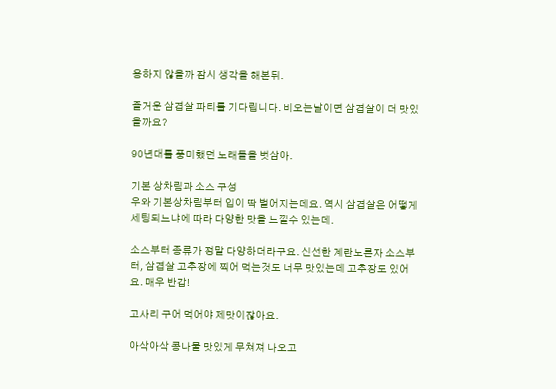용하지 않을까 잠시 생각을 해본뒤.

즐거운 삼겹살 파티를 기다립니다. 비오는날이면 삼겹살이 더 맛있을까요?

90년대를 풍미했던 노래들을 벗삼아.

기본 상차림과 소스 구성
우와 기본상차림부터 입이 딱 벌어지는데요. 역시 삼겹살은 어떻게 세팅되느냐에 따라 다양한 맛을 느낄수 있는데.

소스부터 종류가 정말 다양하더라구요. 신선한 계란노른자 소스부터, 삼겹살 고추장에 찍어 먹는것도 너무 맛있는데 고추장도 있어요. 매우 반갑!

고사리 구어 먹어야 제맛이잖아요.

아삭아삭 콩나물 맛있게 무쳐져 나오고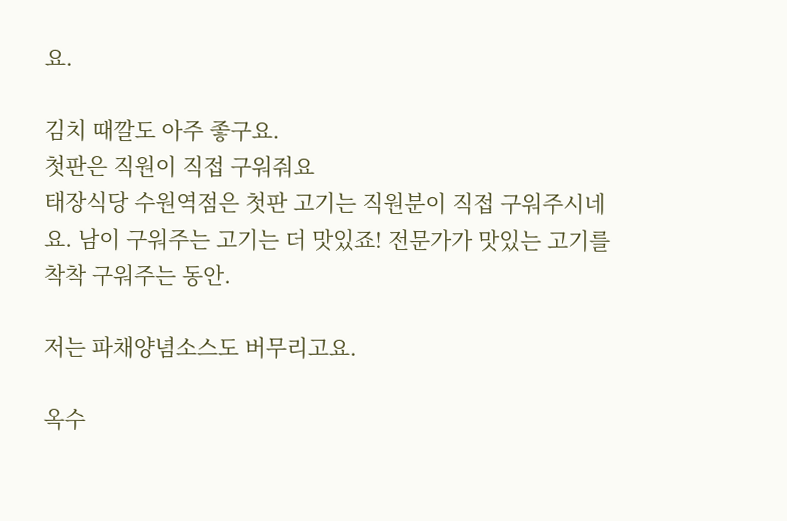요.

김치 때깔도 아주 좋구요.
첫판은 직원이 직접 구워줘요
태장식당 수원역점은 첫판 고기는 직원분이 직접 구워주시네요. 남이 구워주는 고기는 더 맛있죠! 전문가가 맛있는 고기를 착착 구워주는 동안.

저는 파채양념소스도 버무리고요.

옥수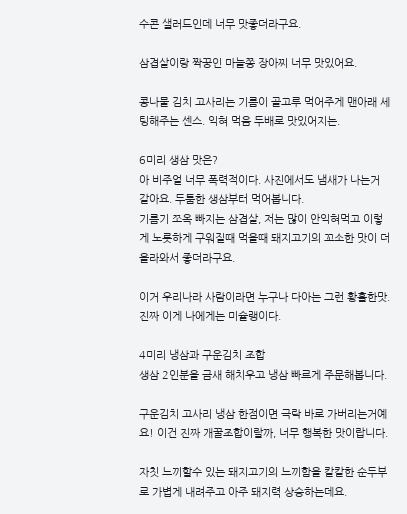수콘 샐러드인데 너무 맛좋더라구요.

삼겹살이랑 짝꿍인 마늘쫑 장아찌 너무 맛있어요.

콩나물 김치 고사리는 기름이 골고루 먹어주게 맨아래 세팅해주는 센스. 익혀 먹음 두배로 맛있어지는.

6미리 생삼 맛은?
아 비주얼 너무 폭력적이다. 사진에서도 냄새가 나는거 같아요. 두툼한 생삼부터 먹어봅니다.
기름기 쪼옥 빠지는 삼겹살, 저는 많이 안익혀먹고 이렇게 노릇하게 구워질때 먹을때 돼지고기의 꼬소한 맛이 더 올라와서 좋더라구요.

이거 우리나라 사람이라면 누구나 다아는 그런 황홀한맛. 진짜 이게 나에게는 미슐랭이다.

4미리 냉삼과 구운김치 조합
생삼 2인분을 금새 해치우고 냉삼 빠르게 주문해봅니다.

구운김치 고사리 냉삼 한점이면 극락 바로 가버리는거예요! 이건 진짜 개꿀조합이랄까, 너무 행복한 맛이랍니다.

자칫 느끼할수 있는 돼지고기의 느끼함을 칼칼한 순두부로 가볍게 내려주고 아주 돼지력 상승하는데요.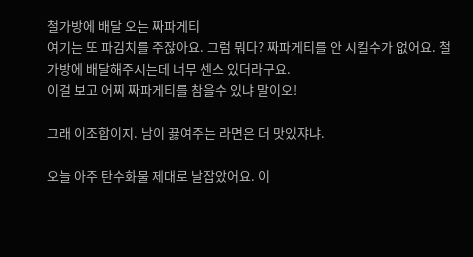철가방에 배달 오는 짜파게티
여기는 또 파김치를 주잖아요. 그럼 뭐다? 짜파게티를 안 시킬수가 없어요. 철가방에 배달해주시는데 너무 센스 있더라구요.
이걸 보고 어찌 짜파게티를 참을수 있냐 말이오!

그래 이조합이지. 남이 끓여주는 라면은 더 맛있쟈냐.

오늘 아주 탄수화물 제대로 날잡았어요. 이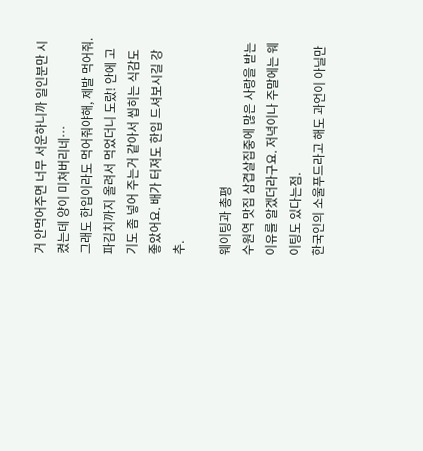거 안먹어주면 너무 서운하니까 일인분만 시켰는데 양이 미쳐버리네…
그래도 한입이라도 먹어줘야해, 제발 먹어줘. 파김치까지 올려서 먹었더니 도랐! 안에 고기도 좀 넣어 주는거 같아서 씹히는 식감도 좋았어요. 배가 터져도 한입 드셔보시길 강추.

웨이팅과 총평
수원역 맛집 삼겹살집중에 많은 사랑을 받는 이유를 알겠더라구요. 저녁이나 주말에는 웨이팅도 있다는점.
한국인의 소울푸드라고 해도 과언이 아닐만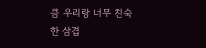큼 우리랑 너무 친숙한 삼겹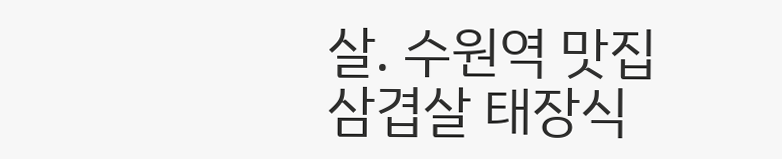살. 수원역 맛집 삼겹살 태장식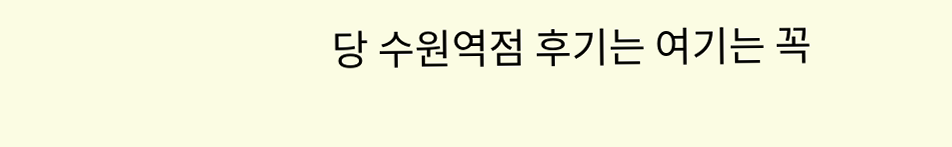당 수원역점 후기는 여기는 꼭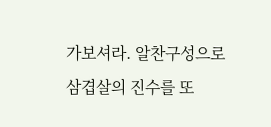가보셔라. 알찬구성으로 삼겹살의 진수를 또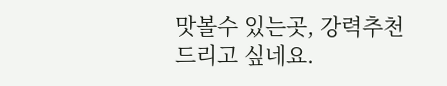맛볼수 있는곳, 강력추천드리고 싶네요.